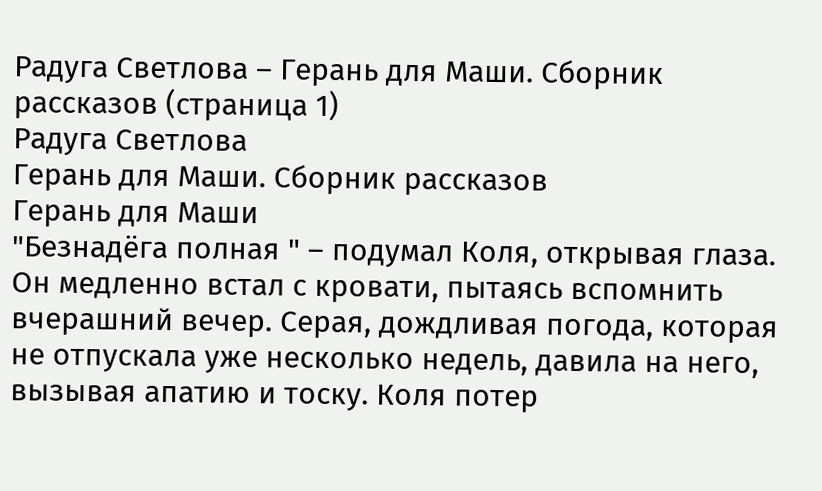Радуга Светлова – Герань для Маши. Сборник рассказов (страница 1)
Радуга Светлова
Герань для Маши. Сборник рассказов
Герань для Маши
"Безнадёга полная " – подумал Коля, открывая глаза. Он медленно встал с кровати, пытаясь вспомнить вчерашний вечер. Серая, дождливая погода, которая не отпускала уже несколько недель, давила на него, вызывая апатию и тоску. Коля потер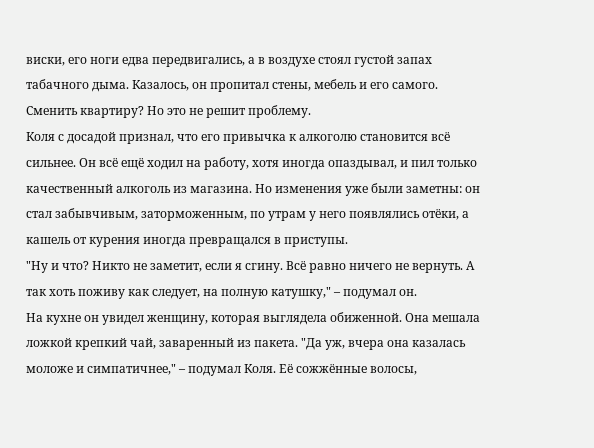виски, его ноги едва передвигались, а в воздухе стоял густой запах табачного дыма. Казалось, он пропитал стены, мебель и его самого. Сменить квартиру? Но это не решит проблему.
Коля с досадой признал, что его привычка к алкоголю становится всё сильнее. Он всё ещё ходил на работу, хотя иногда опаздывал, и пил только качественный алкоголь из магазина. Но изменения уже были заметны: он стал забывчивым, заторможенным, по утрам у него появлялись отёки, а кашель от курения иногда превращался в приступы.
"Ну и что? Никто не заметит, если я сгину. Всё равно ничего не вернуть. А так хоть поживу как следует, на полную катушку," – подумал он.
На кухне он увидел женщину, которая выглядела обиженной. Она мешала ложкой крепкий чай, заваренный из пакета. "Да уж, вчера она казалась моложе и симпатичнее," – подумал Коля. Её сожжённые волосы,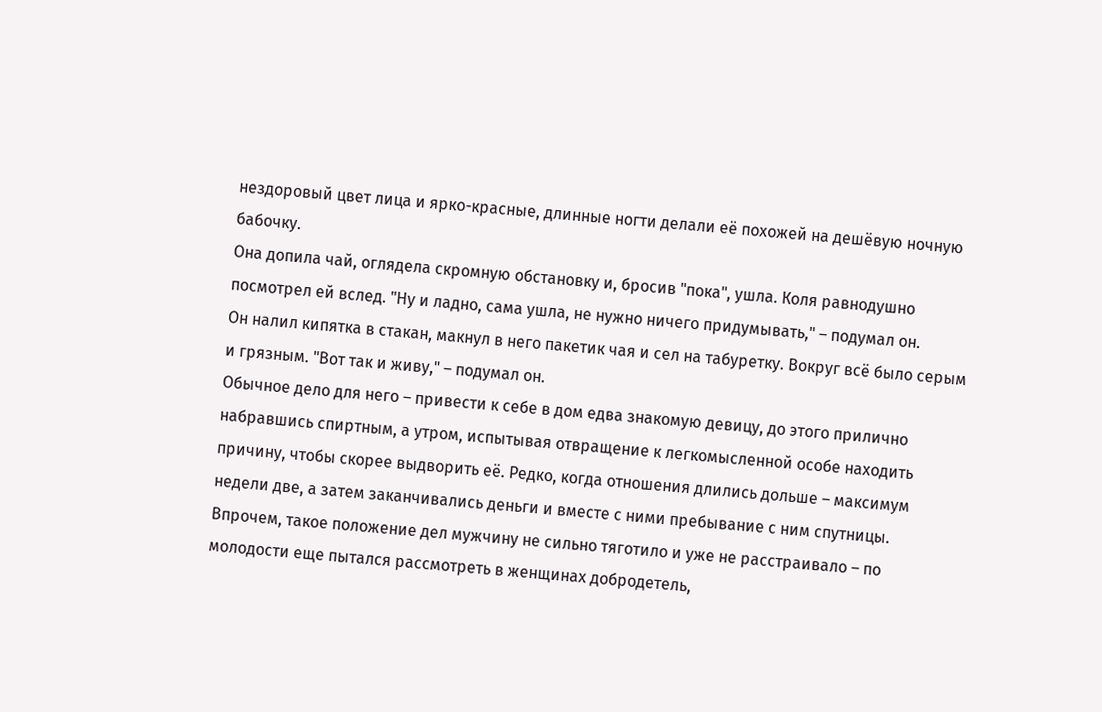нездоровый цвет лица и ярко-красные, длинные ногти делали её похожей на дешёвую ночную бабочку.
Она допила чай, оглядела скромную обстановку и, бросив "пока", ушла. Коля равнодушно посмотрел ей вслед. "Ну и ладно, сама ушла, не нужно ничего придумывать," – подумал он.
Он налил кипятка в стакан, макнул в него пакетик чая и сел на табуретку. Вокруг всё было серым и грязным. "Вот так и живу," – подумал он.
Обычное дело для него – привести к себе в дом едва знакомую девицу, до этого прилично набравшись спиртным, а утром, испытывая отвращение к легкомысленной особе находить причину, чтобы скорее выдворить её. Редко, когда отношения длились дольше – максимум недели две, а затем заканчивались деньги и вместе с ними пребывание с ним спутницы.
Впрочем, такое положение дел мужчину не сильно тяготило и уже не расстраивало – по молодости еще пытался рассмотреть в женщинах добродетель,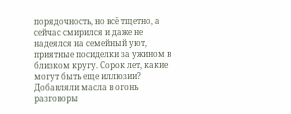порядочность, но всё тщетно, а сейчас смирился и даже не надеялся на семейный уют, приятные посиделки за ужином в близком кругу. Сорок лет, какие могут быть еще иллюзии?
Добавляли масла в огонь разговоры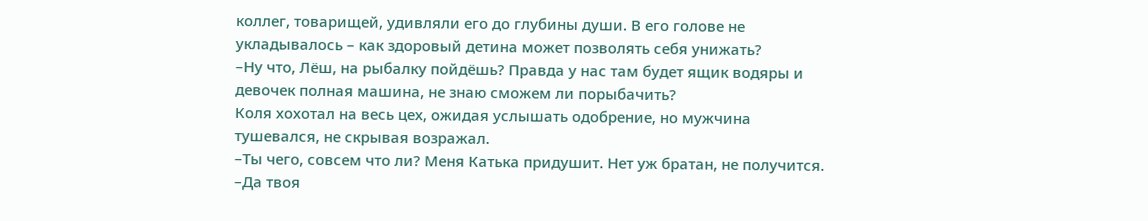коллег, товарищей, удивляли его до глубины души. В его голове не укладывалось – как здоровый детина может позволять себя унижать?
–Ну что, Лёш, на рыбалку пойдёшь? Правда у нас там будет ящик водяры и девочек полная машина, не знаю сможем ли порыбачить?
Коля хохотал на весь цех, ожидая услышать одобрение, но мужчина тушевался, не скрывая возражал.
–Ты чего, совсем что ли? Меня Катька придушит. Нет уж братан, не получится.
–Да твоя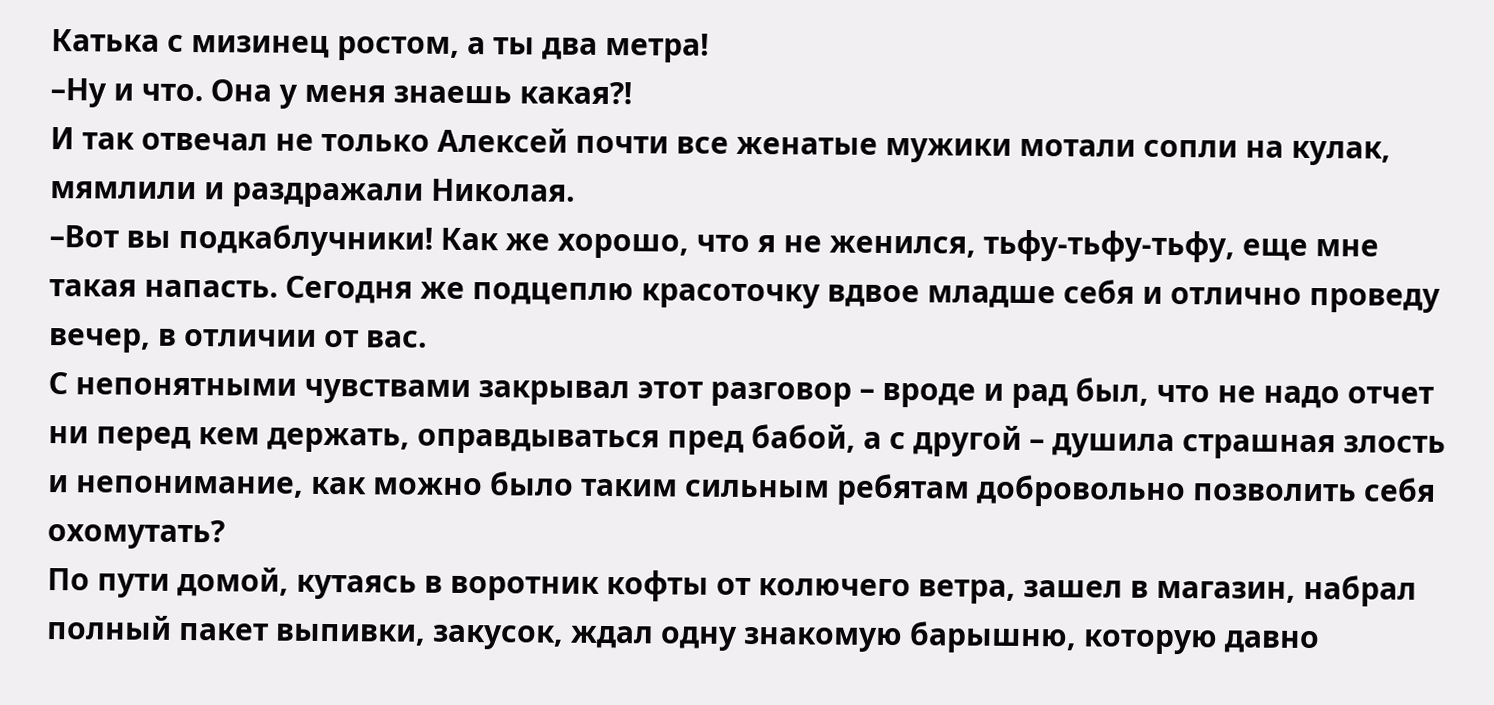Катька с мизинец ростом, а ты два метра!
–Ну и что. Она у меня знаешь какая?!
И так отвечал не только Алексей почти все женатые мужики мотали сопли на кулак, мямлили и раздражали Николая.
–Вот вы подкаблучники! Как же хорошо, что я не женился, тьфу-тьфу-тьфу, еще мне такая напасть. Сегодня же подцеплю красоточку вдвое младше себя и отлично проведу вечер, в отличии от вас.
С непонятными чувствами закрывал этот разговор – вроде и рад был, что не надо отчет ни перед кем держать, оправдываться пред бабой, а с другой – душила страшная злость и непонимание, как можно было таким сильным ребятам добровольно позволить себя охомутать?
По пути домой, кутаясь в воротник кофты от колючего ветра, зашел в магазин, набрал полный пакет выпивки, закусок, ждал одну знакомую барышню, которую давно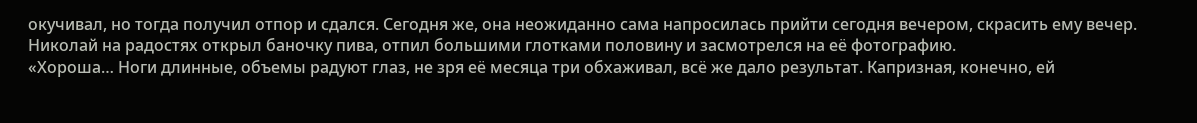окучивал, но тогда получил отпор и сдался. Сегодня же, она неожиданно сама напросилась прийти сегодня вечером, скрасить ему вечер. Николай на радостях открыл баночку пива, отпил большими глотками половину и засмотрелся на её фотографию.
«Хороша… Ноги длинные, объемы радуют глаз, не зря её месяца три обхаживал, всё же дало результат. Капризная, конечно, ей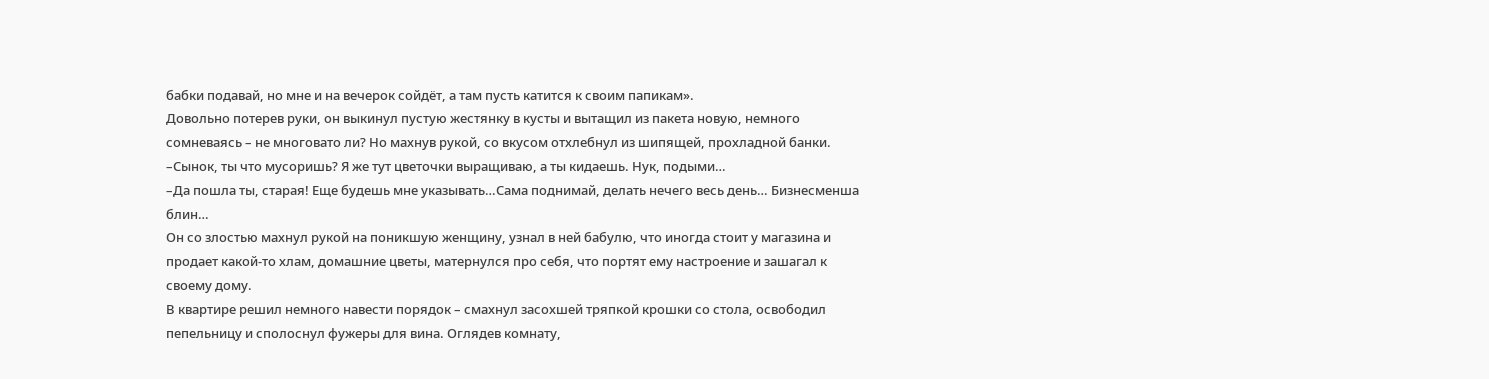бабки подавай, но мне и на вечерок сойдёт, а там пусть катится к своим папикам».
Довольно потерев руки, он выкинул пустую жестянку в кусты и вытащил из пакета новую, немного сомневаясь – не многовато ли? Но махнув рукой, со вкусом отхлебнул из шипящей, прохладной банки.
–Сынок, ты что мусоришь? Я же тут цветочки выращиваю, а ты кидаешь. Нук, подыми…
–Да пошла ты, старая! Еще будешь мне указывать…Сама поднимай, делать нечего весь день… Бизнесменша блин…
Он со злостью махнул рукой на поникшую женщину, узнал в ней бабулю, что иногда стоит у магазина и продает какой-то хлам, домашние цветы, матернулся про себя, что портят ему настроение и зашагал к своему дому.
В квартире решил немного навести порядок – смахнул засохшей тряпкой крошки со стола, освободил пепельницу и сполоснул фужеры для вина. Оглядев комнату,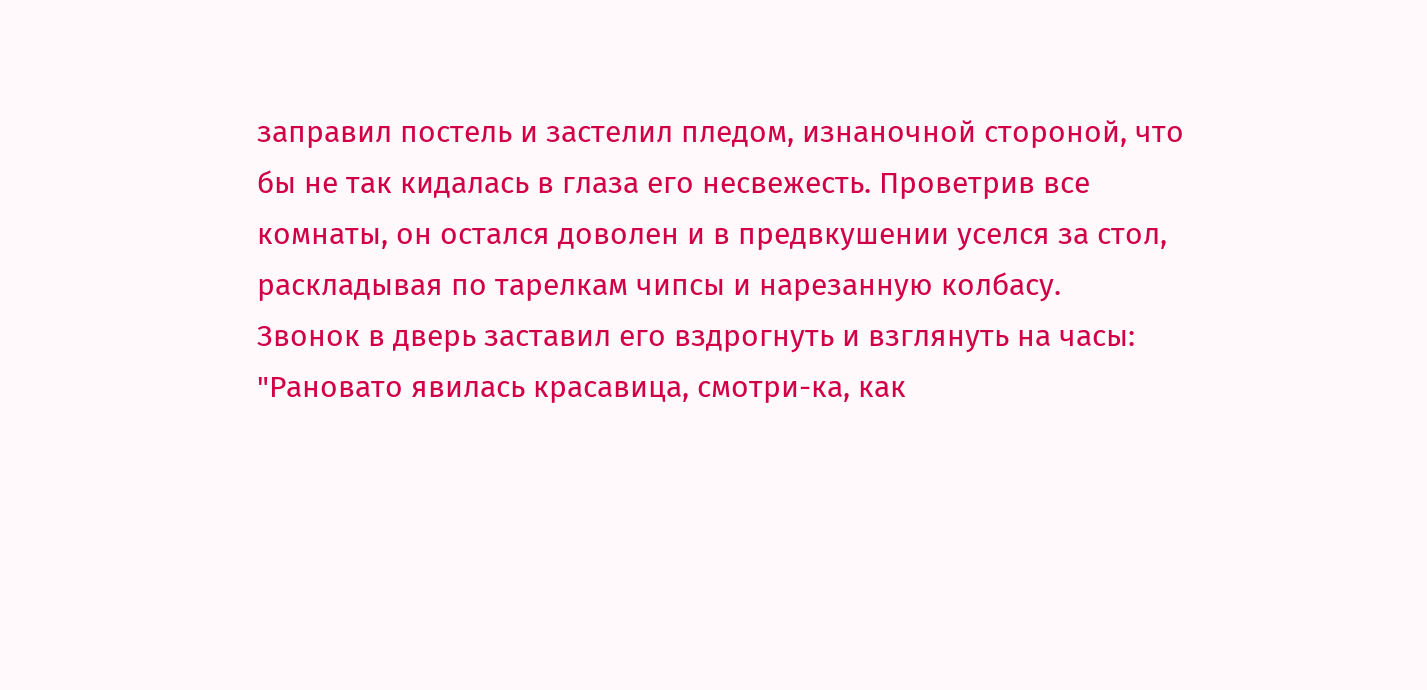заправил постель и застелил пледом, изнаночной стороной, что бы не так кидалась в глаза его несвежесть. Проветрив все комнаты, он остался доволен и в предвкушении уселся за стол, раскладывая по тарелкам чипсы и нарезанную колбасу.
Звонок в дверь заставил его вздрогнуть и взглянуть на часы: "Рановато явилась красавица, смотри-ка, как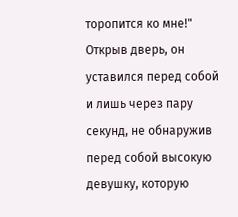торопится ко мне!"
Открыв дверь, он уставился перед собой и лишь через пару секунд, не обнаружив перед собой высокую девушку, которую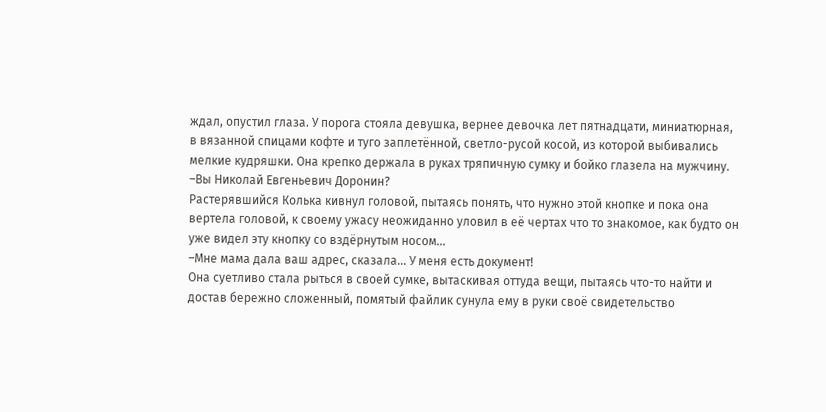ждал, опустил глаза. У порога стояла девушка, вернее девочка лет пятнадцати, миниатюрная, в вязанной спицами кофте и туго заплетённой, светло-русой косой, из которой выбивались мелкие кудряшки. Она крепко держала в руках тряпичную сумку и бойко глазела на мужчину.
–Вы Николай Евгеньевич Доронин?
Растерявшийся Колька кивнул головой, пытаясь понять, что нужно этой кнопке и пока она вертела головой, к своему ужасу неожиданно уловил в её чертах что то знакомое, как будто он уже видел эту кнопку со вздёрнутым носом…
–Мне мама дала ваш адрес, сказала… У меня есть документ!
Она суетливо стала рыться в своей сумке, вытаскивая оттуда вещи, пытаясь что-то найти и достав бережно сложенный, помятый файлик сунула ему в руки своё свидетельство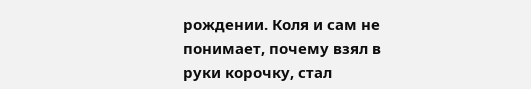рождении. Коля и сам не понимает, почему взял в руки корочку, стал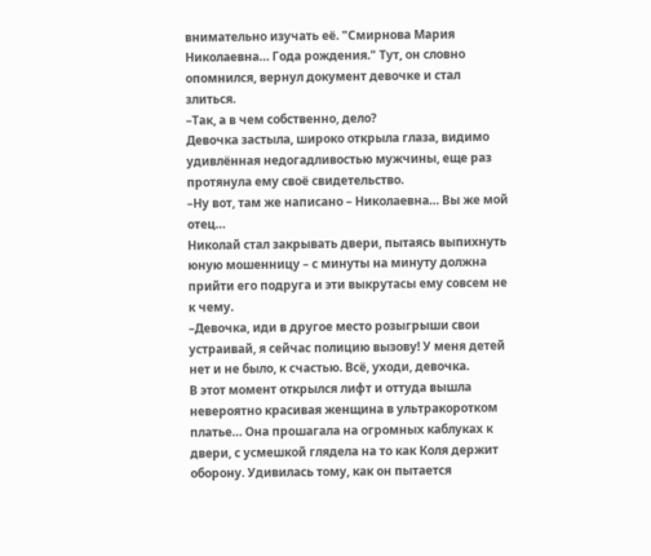внимательно изучать её. "Смирнова Мария Николаевна… Года рождения." Тут, он словно опомнился, вернул документ девочке и стал злиться.
–Так, а в чем собственно, дело?
Девочка застыла, широко открыла глаза, видимо удивлённая недогадливостью мужчины, еще раз протянула ему своё свидетельство.
–Ну вот, там же написано – Николаевна… Вы же мой отец…
Николай стал закрывать двери, пытаясь выпихнуть юную мошенницу – с минуты на минуту должна прийти его подруга и эти выкрутасы ему совсем не к чему.
–Девочка, иди в другое место розыгрыши свои устраивай, я сейчас полицию вызову! У меня детей нет и не было, к счастью. Всё, уходи, девочка.
В этот момент открылся лифт и оттуда вышла невероятно красивая женщина в ультракоротком платье… Она прошагала на огромных каблуках к двери, с усмешкой глядела на то как Коля держит оборону. Удивилась тому, как он пытается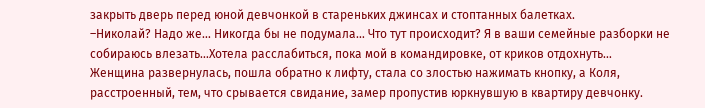закрыть дверь перед юной девчонкой в стареньких джинсах и стоптанных балетках.
–Николай? Надо же… Никогда бы не подумала… Что тут происходит? Я в ваши семейные разборки не собираюсь влезать…Хотела расслабиться, пока мой в командировке, от криков отдохнуть…
Женщина развернулась, пошла обратно к лифту, стала со злостью нажимать кнопку, а Коля, расстроенный, тем, что срывается свидание, замер пропустив юркнувшую в квартиру девчонку.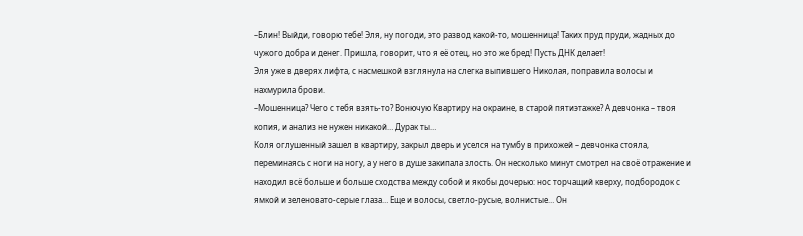–Блин! Выйди, говорю тебе! Эля, ну погоди, это развод какой-то, мошенница! Таких пруд пруди, жадных до чужого добра и денег. Пришла, говорит, что я её отец, но это же бред! Пусть ДНК делает!
Эля уже в дверях лифта, с насмешкой взглянула на слегка выпившего Николая, поправила волосы и нахмурила брови.
–Мошенница? Чего с тебя взять-то? Вонючую Квартиру на окраине, в старой пятиэтажке? А девчонка – твоя копия, и анализ не нужен никакой… Дурак ты…
Коля оглушенный зашел в квартиру, закрыл дверь и уселся на тумбу в прихожей – девчонка стояла, переминаясь с ноги на ногу, а у него в душе закипала злость. Он несколько минут смотрел на своё отражение и находил всё больше и больше сходства между собой и якобы дочерью: нос торчащий кверху, подбородок с ямкой и зеленовато-серые глаза… Еще и волосы, светло-русые, волнистые… Он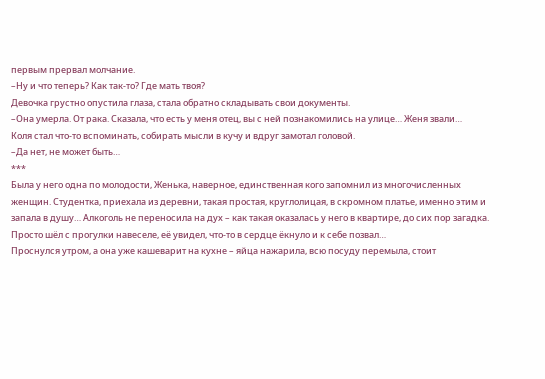первым прервал молчание.
–Ну и что теперь? Как так-то? Где мать твоя?
Девочка грустно опустила глаза, стала обратно складывать свои документы.
–Она умерла. От рака. Сказала, что есть у меня отец, вы с ней познакомились на улице… Женя звали…
Коля стал что-то вспоминать, собирать мысли в кучу и вдруг замотал головой.
–Да нет, не может быть…
***
Была у него одна по молодости, Женька, наверное, единственная кого запомнил из многочисленных женщин. Студентка, приехала из деревни, такая простая, круглолицая, в скромном платье, именно этим и запала в душу… Алкоголь не переносила на дух – как такая оказалась у него в квартире, до сих пор загадка. Просто шёл с прогулки навеселе, её увидел, что-то в сердце ёкнуло и к себе позвал…
Проснулся утром, а она уже кашеварит на кухне – яйца нажарила, всю посуду перемыла, стоит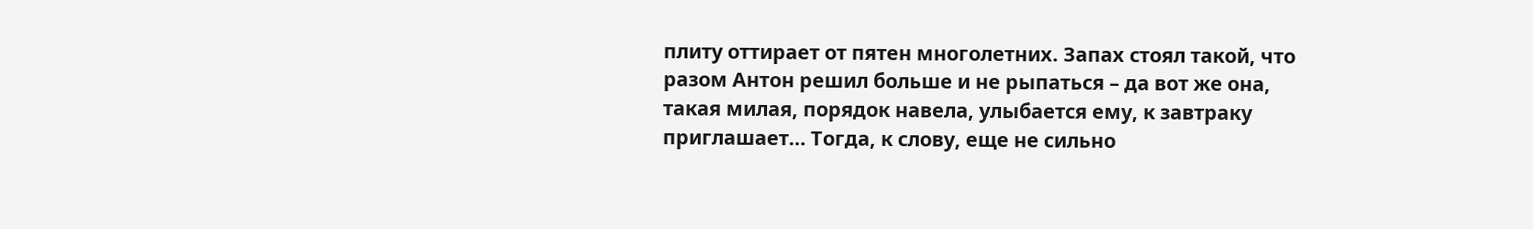плиту оттирает от пятен многолетних. Запах стоял такой, что разом Антон решил больше и не рыпаться – да вот же она, такая милая, порядок навела, улыбается ему, к завтраку приглашает… Тогда, к слову, еще не сильно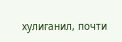хулиганил, почти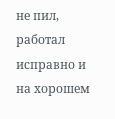не пил, работал исправно и на хорошем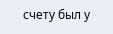счету был у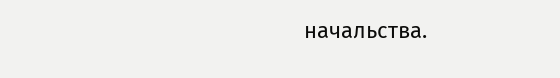начальства.